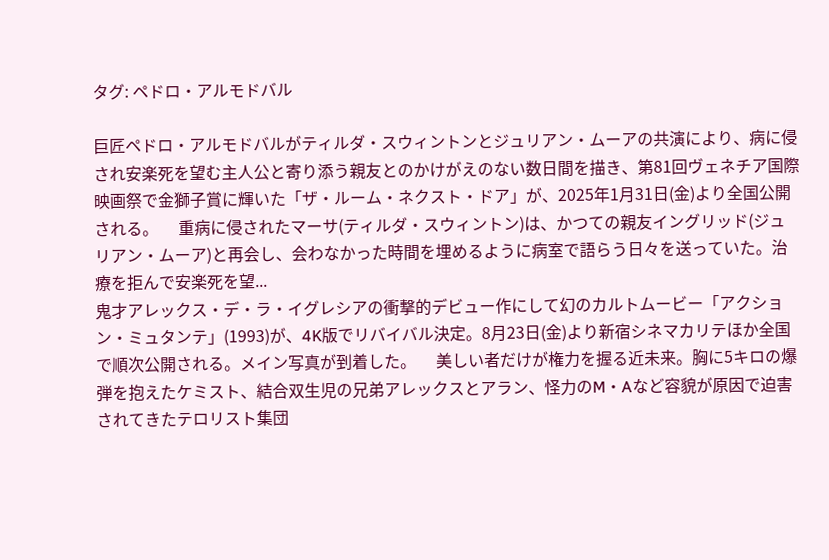タグ: ペドロ・アルモドバル

巨匠ペドロ・アルモドバルがティルダ・スウィントンとジュリアン・ムーアの共演により、病に侵され安楽死を望む主人公と寄り添う親友とのかけがえのない数日間を描き、第81回ヴェネチア国際映画祭で金獅子賞に輝いた「ザ・ルーム・ネクスト・ドア」が、2025年1月31日(金)より全国公開される。     重病に侵されたマーサ(ティルダ・スウィントン)は、かつての親友イングリッド(ジュリアン・ムーア)と再会し、会わなかった時間を埋めるように病室で語らう日々を送っていた。治療を拒んで安楽死を望...
鬼才アレックス・デ・ラ・イグレシアの衝撃的デビュー作にして幻のカルトムービー「アクション・ミュタンテ」(1993)が、4K版でリバイバル決定。8月23日(金)より新宿シネマカリテほか全国で順次公開される。メイン写真が到着した。     美しい者だけが権力を握る近未来。胸に5キロの爆弾を抱えたケミスト、結合双生児の兄弟アレックスとアラン、怪力のM・Aなど容貌が原因で迫害されてきたテロリスト集団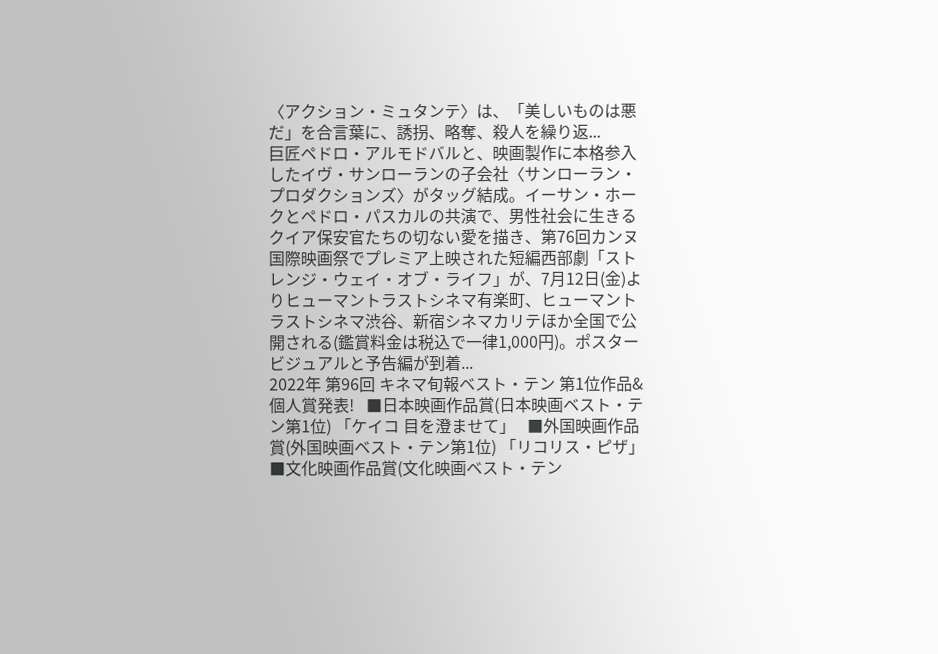〈アクション・ミュタンテ〉は、「美しいものは悪だ」を合言葉に、誘拐、略奪、殺人を繰り返...
巨匠ペドロ・アルモドバルと、映画製作に本格参入したイヴ・サンローランの子会社〈サンローラン・プロダクションズ〉がタッグ結成。イーサン・ホークとペドロ・パスカルの共演で、男性社会に生きるクイア保安官たちの切ない愛を描き、第76回カンヌ国際映画祭でプレミア上映された短編西部劇「ストレンジ・ウェイ・オブ・ライフ」が、7月12日(金)よりヒューマントラストシネマ有楽町、ヒューマントラストシネマ渋谷、新宿シネマカリテほか全国で公開される(鑑賞料金は税込で一律1,000円)。ポスタービジュアルと予告編が到着...
2022年 第96回 キネマ旬報ベスト・テン 第1位作品&個人賞発表!   ■日本映画作品賞(日本映画ベスト・テン第1位) 「ケイコ 目を澄ませて」   ■外国映画作品賞(外国映画ベスト・テン第1位) 「リコリス・ピザ」   ■文化映画作品賞(文化映画ベスト・テン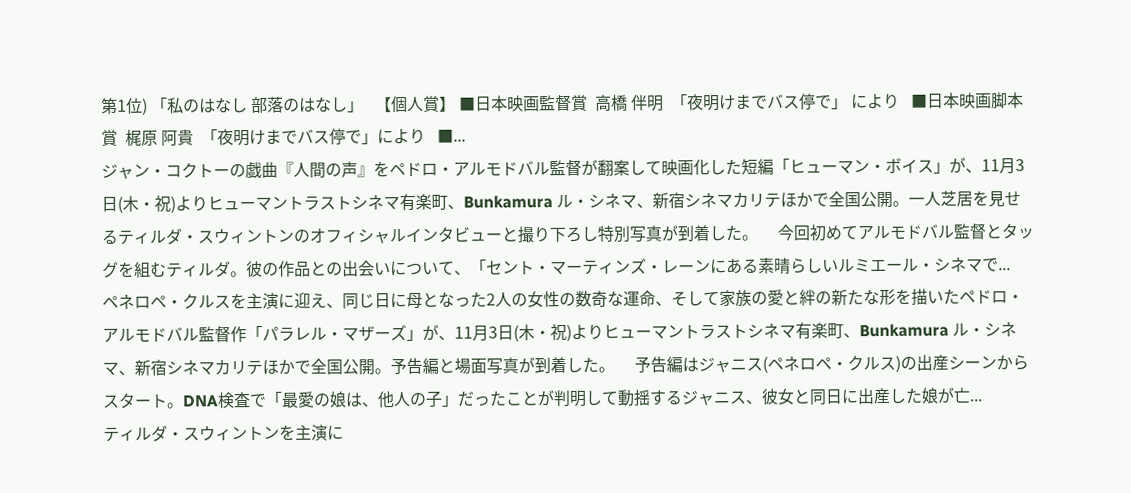第1位) 「私のはなし 部落のはなし」   【個人賞】 ■日本映画監督賞  高橋 伴明  「夜明けまでバス停で」 により   ■日本映画脚本賞  梶原 阿貴  「夜明けまでバス停で」により   ■...
ジャン・コクトーの戯曲『人間の声』をペドロ・アルモドバル監督が翻案して映画化した短編「ヒューマン・ボイス」が、11月3日(木・祝)よりヒューマントラストシネマ有楽町、Bunkamura ル・シネマ、新宿シネマカリテほかで全国公開。一人芝居を見せるティルダ・スウィントンのオフィシャルインタビューと撮り下ろし特別写真が到着した。     今回初めてアルモドバル監督とタッグを組むティルダ。彼の作品との出会いについて、「セント・マーティンズ・レーンにある素晴らしいルミエール・シネマで...
ペネロペ・クルスを主演に迎え、同じ日に母となった2人の女性の数奇な運命、そして家族の愛と絆の新たな形を描いたペドロ・アルモドバル監督作「パラレル・マザーズ」が、11月3日(木・祝)よりヒューマントラストシネマ有楽町、Bunkamura ル・シネマ、新宿シネマカリテほかで全国公開。予告編と場面写真が到着した。     予告編はジャニス(ペネロペ・クルス)の出産シーンからスタート。DNA検査で「最愛の娘は、他人の子」だったことが判明して動揺するジャニス、彼女と同日に出産した娘が亡...
ティルダ・スウィントンを主演に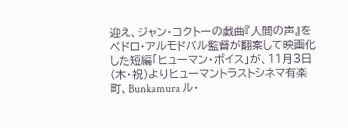迎え、ジャン・コクトーの戯曲『人間の声』をペドロ・アルモドバル監督が翻案して映画化した短編「ヒューマン・ボイス」が、11月3日(木・祝)よりヒューマントラストシネマ有楽町、Bunkamura ル・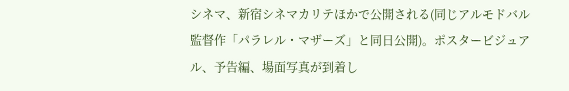シネマ、新宿シネマカリテほかで公開される(同じアルモドバル監督作「パラレル・マザーズ」と同日公開)。ポスタービジュアル、予告編、場面写真が到着し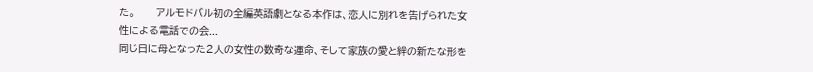た。       アルモドバル初の全編英語劇となる本作は、恋人に別れを告げられた女性による電話での会...
同じ日に母となった2人の女性の数奇な運命、そして家族の愛と絆の新たな形を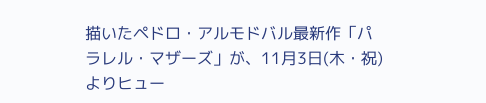描いたペドロ・アルモドバル最新作「パラレル・マザーズ」が、11月3日(木・祝)よりヒュー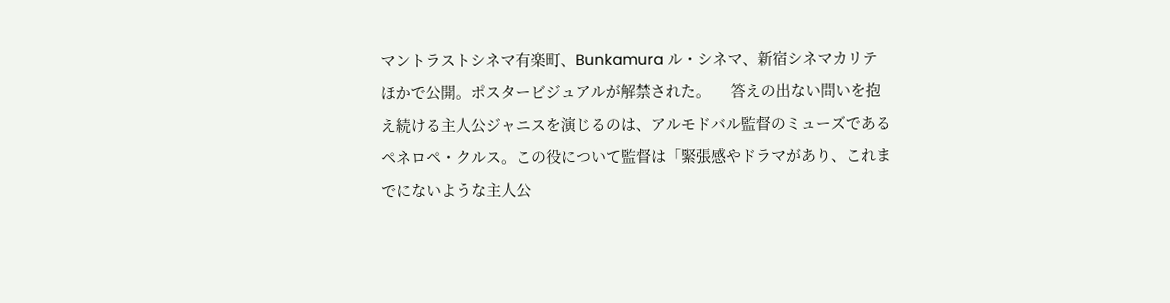マントラストシネマ有楽町、Bunkamura ル・シネマ、新宿シネマカリテほかで公開。ポスタービジュアルが解禁された。     答えの出ない問いを抱え続ける主人公ジャニスを演じるのは、アルモドバル監督のミューズであるペネロペ・クルス。この役について監督は「緊張感やドラマがあり、これまでにないような主人公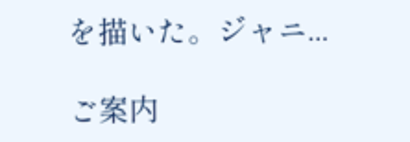を描いた。ジャニ...

ご案内